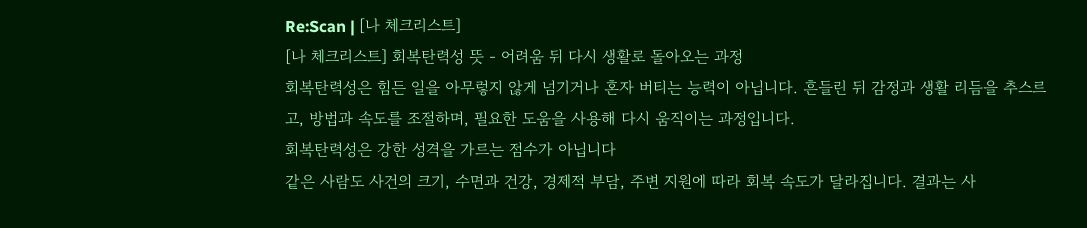Re:Scan | [나 체크리스트]
[나 체크리스트] 회복탄력성 뜻 - 어려움 뒤 다시 생활로 돌아오는 과정
회복탄력성은 힘든 일을 아무렇지 않게 넘기거나 혼자 버티는 능력이 아닙니다. 흔들린 뒤 감정과 생활 리듬을 추스르고, 방법과 속도를 조절하며, 필요한 도움을 사용해 다시 움직이는 과정입니다.
회복탄력성은 강한 성격을 가르는 점수가 아닙니다
같은 사람도 사건의 크기, 수면과 건강, 경제적 부담, 주변 지원에 따라 회복 속도가 달라집니다. 결과는 사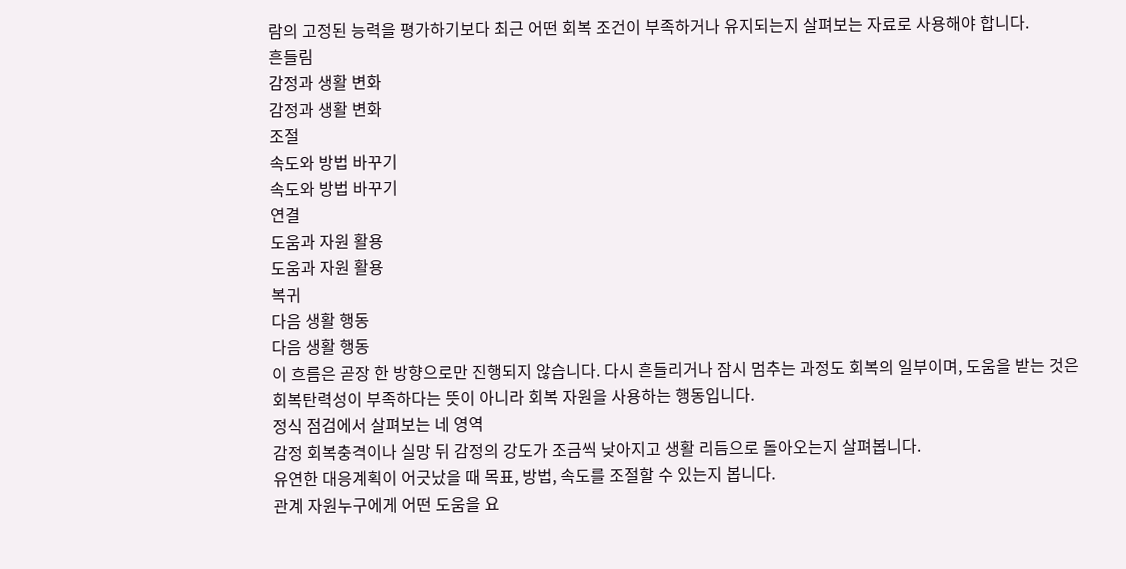람의 고정된 능력을 평가하기보다 최근 어떤 회복 조건이 부족하거나 유지되는지 살펴보는 자료로 사용해야 합니다.
흔들림
감정과 생활 변화
감정과 생활 변화
조절
속도와 방법 바꾸기
속도와 방법 바꾸기
연결
도움과 자원 활용
도움과 자원 활용
복귀
다음 생활 행동
다음 생활 행동
이 흐름은 곧장 한 방향으로만 진행되지 않습니다. 다시 흔들리거나 잠시 멈추는 과정도 회복의 일부이며, 도움을 받는 것은 회복탄력성이 부족하다는 뜻이 아니라 회복 자원을 사용하는 행동입니다.
정식 점검에서 살펴보는 네 영역
감정 회복충격이나 실망 뒤 감정의 강도가 조금씩 낮아지고 생활 리듬으로 돌아오는지 살펴봅니다.
유연한 대응계획이 어긋났을 때 목표, 방법, 속도를 조절할 수 있는지 봅니다.
관계 자원누구에게 어떤 도움을 요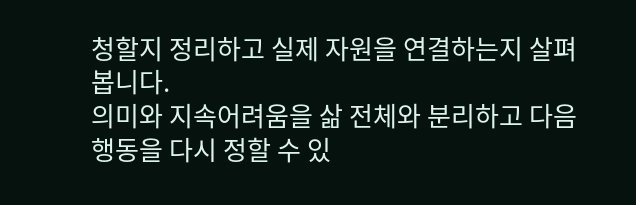청할지 정리하고 실제 자원을 연결하는지 살펴봅니다.
의미와 지속어려움을 삶 전체와 분리하고 다음 행동을 다시 정할 수 있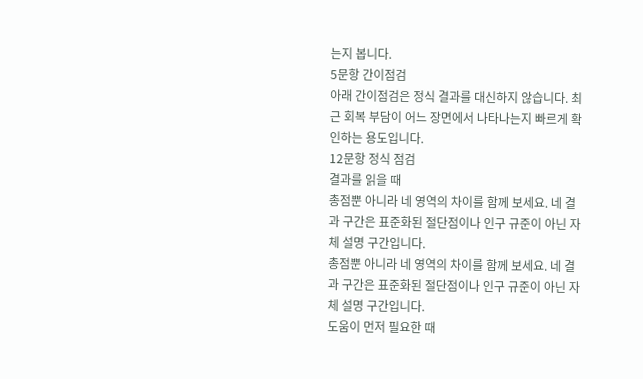는지 봅니다.
5문항 간이점검
아래 간이점검은 정식 결과를 대신하지 않습니다. 최근 회복 부담이 어느 장면에서 나타나는지 빠르게 확인하는 용도입니다.
12문항 정식 점검
결과를 읽을 때
총점뿐 아니라 네 영역의 차이를 함께 보세요. 네 결과 구간은 표준화된 절단점이나 인구 규준이 아닌 자체 설명 구간입니다.
총점뿐 아니라 네 영역의 차이를 함께 보세요. 네 결과 구간은 표준화된 절단점이나 인구 규준이 아닌 자체 설명 구간입니다.
도움이 먼저 필요한 때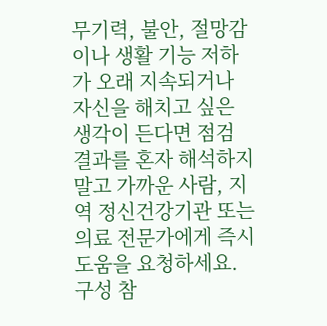무기력, 불안, 절망감이나 생활 기능 저하가 오래 지속되거나 자신을 해치고 싶은 생각이 든다면 점검 결과를 혼자 해석하지 말고 가까운 사람, 지역 정신건강기관 또는 의료 전문가에게 즉시 도움을 요청하세요.
구성 참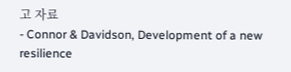고 자료
- Connor & Davidson, Development of a new resilience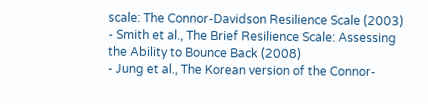scale: The Connor-Davidson Resilience Scale (2003)
- Smith et al., The Brief Resilience Scale: Assessing the Ability to Bounce Back (2008)
- Jung et al., The Korean version of the Connor-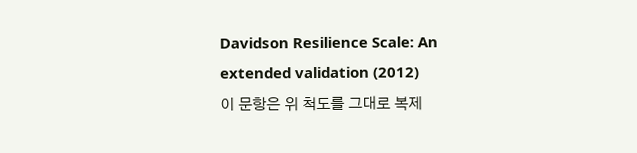Davidson Resilience Scale: An extended validation (2012)
이 문항은 위 척도를 그대로 복제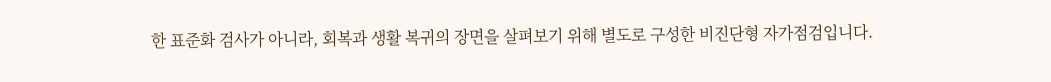한 표준화 검사가 아니라, 회복과 생활 복귀의 장면을 살펴보기 위해 별도로 구성한 비진단형 자가점검입니다.